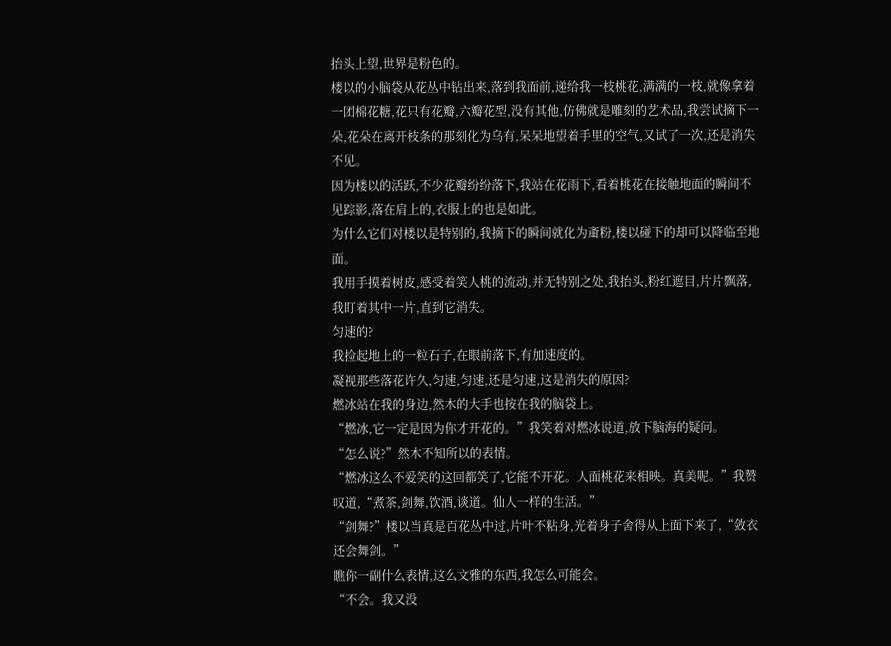抬头上望,世界是粉色的。
楼以的小脑袋从花丛中钻出来,落到我面前,递给我一枝桃花,满满的一枝,就像拿着一团棉花糖,花只有花瓣,六瓣花型,没有其他,仿佛就是雕刻的艺术品,我尝试摘下一朵,花朵在离开枝条的那刻化为乌有,呆呆地望着手里的空气,又试了一次,还是消失不见。
因为楼以的活跃,不少花瓣纷纷落下,我站在花雨下,看着桃花在接触地面的瞬间不见踪影,落在肩上的,衣服上的也是如此。
为什么它们对楼以是特别的,我摘下的瞬间就化为齑粉,楼以碰下的却可以降临至地面。
我用手摸着树皮,感受着笑人桃的流动,并无特别之处,我抬头,粉红遮目,片片飘落,我盯着其中一片,直到它消失。
匀速的?
我捡起地上的一粒石子,在眼前落下,有加速度的。
凝视那些落花许久,匀速,匀速,还是匀速,这是消失的原因?
燃冰站在我的身边,然木的大手也按在我的脑袋上。
“燃冰,它一定是因为你才开花的。”我笑着对燃冰说道,放下脑海的疑问。
“怎么说?”然木不知所以的表情。
“燃冰这么不爱笑的这回都笑了,它能不开花。人面桃花来相映。真美呢。”我赞叹道,“煮茶,剑舞,饮酒,谈道。仙人一样的生活。”
“剑舞?”楼以当真是百花丛中过,片叶不粘身,光着身子舍得从上面下来了,“敛衣还会舞剑。”
瞧你一副什么表情,这么文雅的东西,我怎么可能会。
“不会。我又没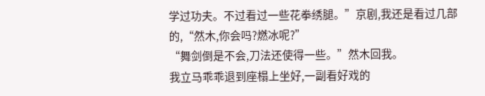学过功夫。不过看过一些花拳绣腿。”京剧,我还是看过几部的,“然木,你会吗?燃冰呢?”
“舞剑倒是不会,刀法还使得一些。”然木回我。
我立马乖乖退到座榻上坐好,一副看好戏的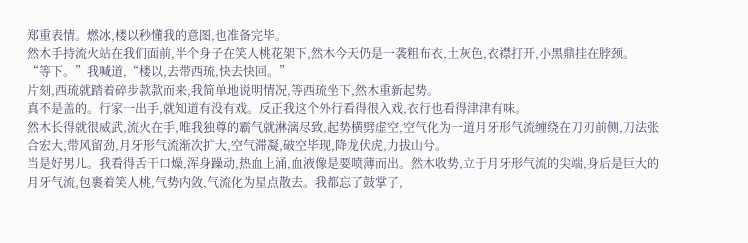郑重表情。燃冰,楼以秒懂我的意图,也准备完毕。
然木手持流火站在我们面前,半个身子在笑人桃花架下,然木今天仍是一袭粗布衣,土灰色,衣襟打开,小黑鼎挂在脖颈。
“等下。”我喊道,“楼以,去带西琉,快去快回。”
片刻,西琉就踏着碎步款款而来,我简单地说明情况,等西琉坐下,然木重新起势。
真不是盖的。行家一出手,就知道有没有戏。反正我这个外行看得很入戏,衣行也看得津津有味。
然木长得就很威武,流火在手,唯我独尊的霸气就淋漓尽致,起势横劈虚空,空气化为一道月牙形气流缠绕在刀刃前侧,刀法张合宏大,带风留劲,月牙形气流渐次扩大,空气滞凝,破空毕现,降龙伏虎,力拔山兮。
当是好男儿。我看得舌干口燥,浑身躁动,热血上涌,血液像是要喷薄而出。然木收势,立于月牙形气流的尖端,身后是巨大的月牙气流,包裹着笑人桃,气势内敛,气流化为星点散去。我都忘了鼓掌了,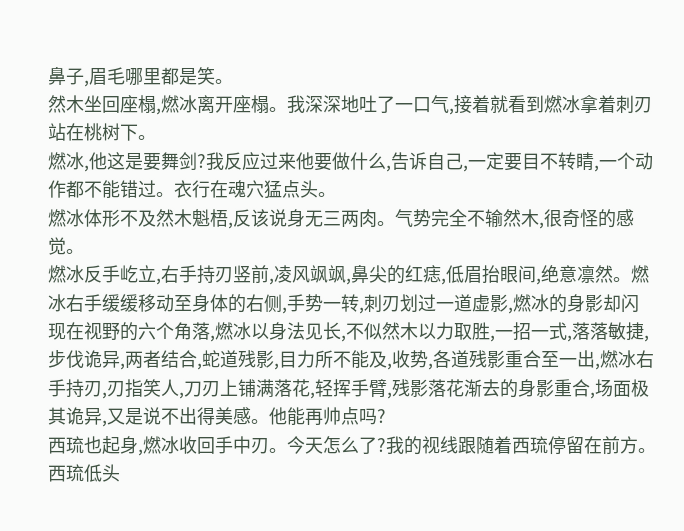鼻子,眉毛哪里都是笑。
然木坐回座榻,燃冰离开座榻。我深深地吐了一口气,接着就看到燃冰拿着刺刃站在桃树下。
燃冰,他这是要舞剑?我反应过来他要做什么,告诉自己,一定要目不转睛,一个动作都不能错过。衣行在魂穴猛点头。
燃冰体形不及然木魁梧,反该说身无三两肉。气势完全不输然木,很奇怪的感觉。
燃冰反手屹立,右手持刃竖前,凌风飒飒,鼻尖的红痣,低眉抬眼间,绝意凛然。燃冰右手缓缓移动至身体的右侧,手势一转,刺刃划过一道虚影,燃冰的身影却闪现在视野的六个角落,燃冰以身法见长,不似然木以力取胜,一招一式,落落敏捷,步伐诡异,两者结合,蛇道残影,目力所不能及,收势,各道残影重合至一出,燃冰右手持刃,刃指笑人,刀刃上铺满落花,轻挥手臂,残影落花渐去的身影重合,场面极其诡异,又是说不出得美感。他能再帅点吗?
西琉也起身,燃冰收回手中刃。今天怎么了?我的视线跟随着西琉停留在前方。
西琉低头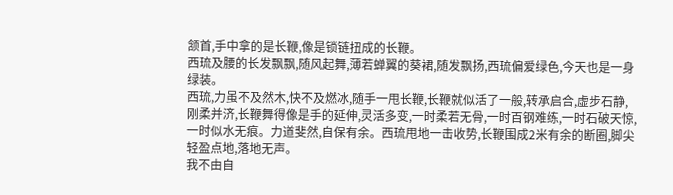颔首,手中拿的是长鞭,像是锁链扭成的长鞭。
西琉及腰的长发飘飘,随风起舞,薄若蝉翼的葵裙,随发飘扬,西琉偏爱绿色,今天也是一身绿装。
西琉,力虽不及然木,快不及燃冰,随手一甩长鞭,长鞭就似活了一般,转承启合,虚步石静,刚柔并济,长鞭舞得像是手的延伸,灵活多变,一时柔若无骨,一时百钢难练,一时石破天惊,一时似水无痕。力道斐然,自保有余。西琉甩地一击收势,长鞭围成2米有余的断圈,脚尖轻盈点地,落地无声。
我不由自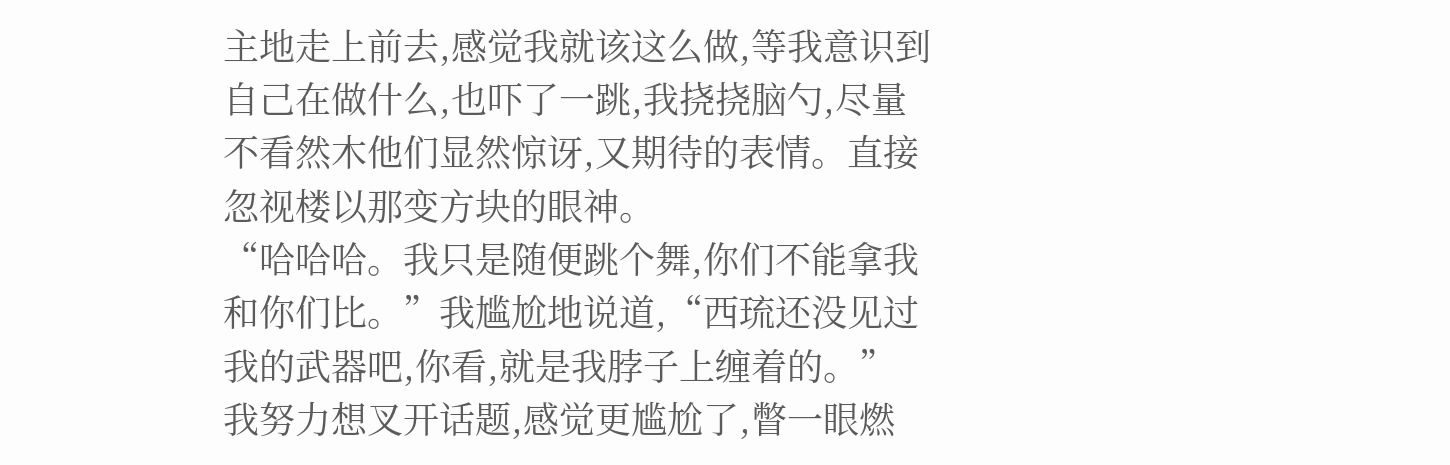主地走上前去,感觉我就该这么做,等我意识到自己在做什么,也吓了一跳,我挠挠脑勺,尽量不看然木他们显然惊讶,又期待的表情。直接忽视楼以那变方块的眼神。
“哈哈哈。我只是随便跳个舞,你们不能拿我和你们比。”我尴尬地说道,“西琉还没见过我的武器吧,你看,就是我脖子上缠着的。”
我努力想叉开话题,感觉更尴尬了,瞥一眼燃